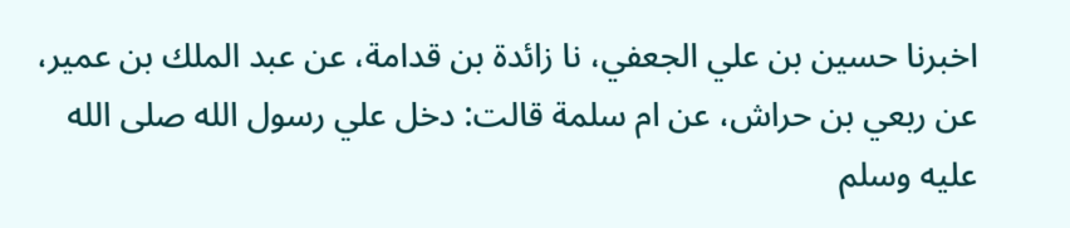اخبرنا حسين بن علي الجعفي، نا زائدة بن قدامة، عن عبد الملك بن عمير، عن ربعي بن حراش، عن ام سلمة قالت: دخل علي رسول الله صلى الله عليه وسلم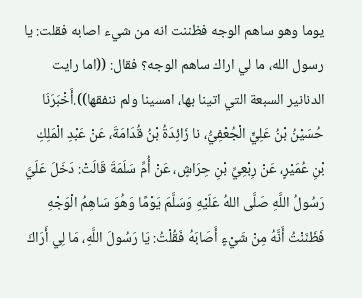يوما وهو ساهم الوجه فظننت انه من شيء اصابه فقلت: يا رسول الله، ما لي اراك ساهم الوجه؟ فقال: ((اما رايت الدنانير السبعة التي اتينا بها، امسينا ولم ننفقها)).أَخْبَرَنَا حُسَيْنُ بْنُ عَلِيٍّ الْجُعْفِيُّ، نا زَائِدَةُ بْنُ قُدَامَةَ، عَنْ عَبْدِ الْمَلِكِ بْنِ عُمَيْرٍ، عَنْ رِبْعِيِّ بْنِ حِرَاشٍ، عَنْ أُمِّ سَلَمَةَ قَالَتْ: دَخَلَ عَلَيَّ رَسُولُ اللَّهِ صَلَّى اللهُ عَلَيْهِ وَسَلَّمَ يَوْمًا وَهُوَ سَاهِمُ الْوَجْهِ فَظَنَنْتُ أَنَّهُ مِنْ شَيْءٍ أَصَابَهُ فَقُلْتُ: يَا رَسُولَ اللَّهِ، مَا لِي أَرَاكَ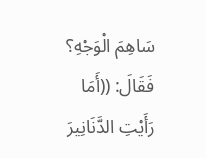سَاهِمَ الْوَجْهِ؟ فَقَالَ: ((أَمَا رَأَيْتِ الدَّنَانِيرَ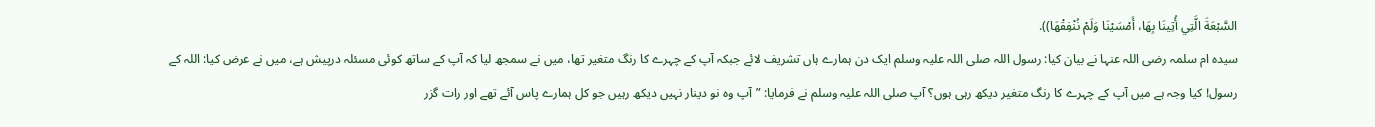السَّبْعَةَ الَّتِي أُتِينَا بِهَا، أَمْسَيْنَا وَلَمْ نُنْفِقْهَا)).
سیدہ ام سلمہ رضی اللہ عنہا نے بیان کیا: رسول اللہ صلی اللہ علیہ وسلم ایک دن ہمارے ہاں تشریف لائے جبکہ آپ کے چہرے کا رنگ متغیر تھا، میں نے سمجھ لیا کہ آپ کے ساتھ کوئی مسئلہ درپیش ہے، میں نے عرض کیا: اللہ کے رسول! کیا وجہ ہے میں آپ کے چہرے کا رنگ متغیر دیکھ رہی ہوں؟ آپ صلی اللہ علیہ وسلم نے فرمایا: ”آپ وہ نو دینار نہیں دیکھ رہیں جو کل ہمارے پاس آئے تھے اور رات گزر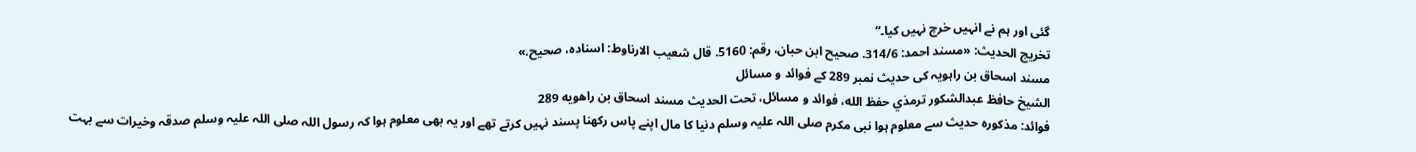گئی اور ہم نے انہیں خرچ نہیں کیا۔“
تخریج الحدیث: «مسند احمد: 314/6. صحيح ابن حبان، رقم: 5160. قال شعيب الارناوط: اسناده، صحيح.»
مسند اسحاق بن راہویہ کی حدیث نمبر 289 کے فوائد و مسائل
الشيخ حافظ عبدالشكور ترمذي حفظ الله، فوائد و مسائل، تحت الحديث مسند اسحاق بن راهويه 289
فوائد: مذکورہ حدیث سے معلوم ہوا نبی مکرم صلی اللہ علیہ وسلم دنیا کا مال اپنے پاس رکھنا پسند نہیں کرتے تھے اور یہ بھی معلوم ہوا کہ رسول اللہ صلی اللہ علیہ وسلم صدقہ وخیرات سے بہت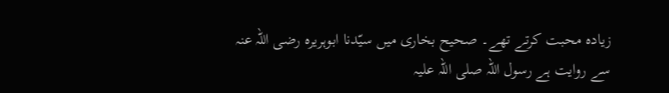زیادہ محبت کرتے تھے۔ صحیح بخاری میں سیّدنا ابوہریرہ رضی اللہ عنہ سے روایت ہے رسول اللہ صلی اللہ علیہ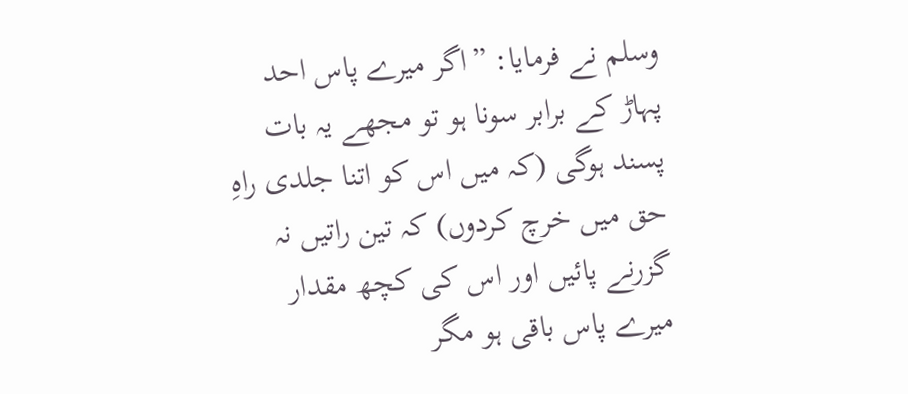وسلم نے فرمایا: ”اگر میرے پاس احد پہاڑ کے برابر سونا ہو تو مجھے یہ بات پسند ہوگی (کہ میں اس کو اتنا جلدی راہِ حق میں خرچ کردوں) کہ تین راتیں نہ گزرنے پائیں اور اس کی کچھ مقدار میرے پاس باقی ہو مگر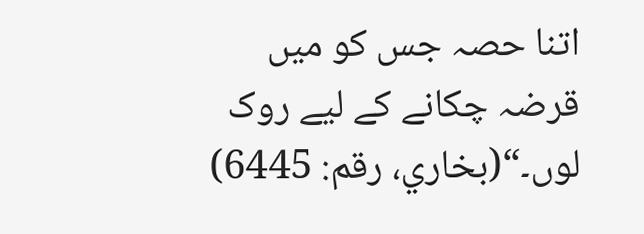اتنا حصہ جس کو میں قرضہ چکانے کے لیے روک لوں۔“(بخاري، رقم: 6445)